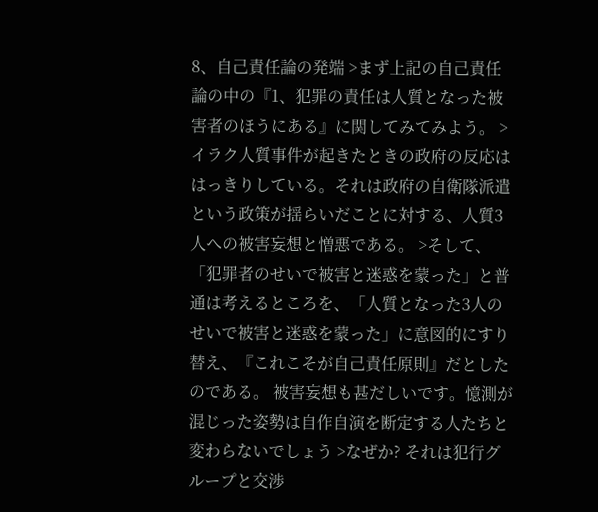8、自己責任論の発端 >まず上記の自己責任論の中の『1、犯罪の責任は人質となった被害者のほうにある』に関してみてみよう。 >イラク人質事件が起きたときの政府の反応ははっきりしている。それは政府の自衛隊派遣という政策が揺らいだことに対する、人質3人への被害妄想と憎悪である。 >そして、「犯罪者のせいで被害と迷惑を蒙った」と普通は考えるところを、「人質となった3人のせいで被害と迷惑を蒙った」に意図的にすり替え、『これこそが自己責任原則』だとしたのである。 被害妄想も甚だしいです。憶測が混じった姿勢は自作自演を断定する人たちと変わらないでしょう >なぜか? それは犯行グループと交渉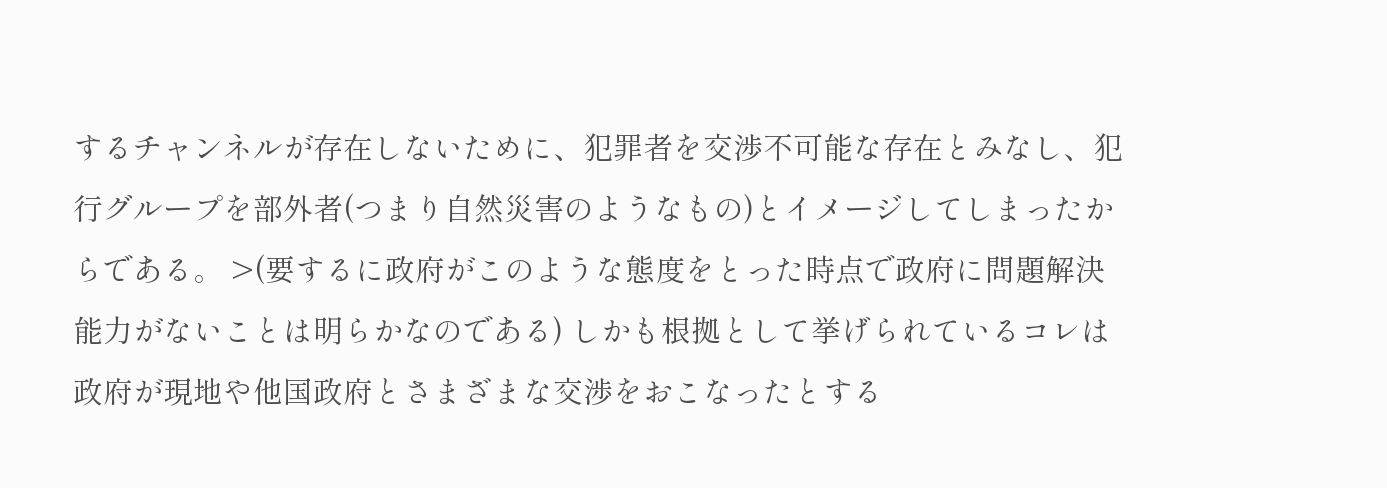するチャンネルが存在しないために、犯罪者を交渉不可能な存在とみなし、犯行グループを部外者(つまり自然災害のようなもの)とイメージしてしまったからである。 >(要するに政府がこのような態度をとった時点で政府に問題解決能力がないことは明らかなのである) しかも根拠として挙げられているコレは政府が現地や他国政府とさまざまな交渉をおこなったとする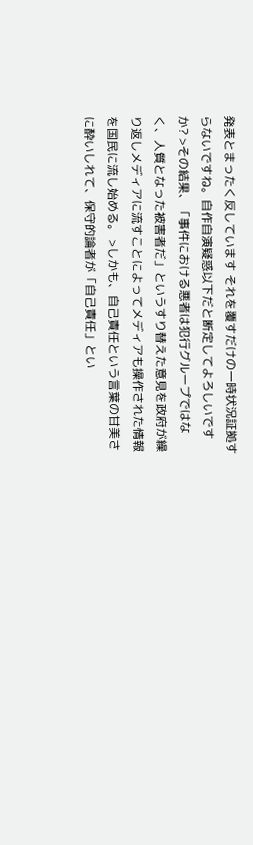発表とまったく反しています それを覆すだけの一時状況証拠すらないですね。自作自演疑惑以下だと断定してよろしいですか? >その結果、「事件における悪者は犯行グループではなく、人質となった被害者だ」というすり替えた意見を政府が繰り返しメディアに流すことによってメディアも操作された情報を国民に流し始める。 >しかも、自己責任という言葉の甘美さに酔いしれて、保守的論者が「自己責任」とい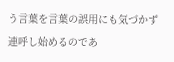う言葉を言葉の誤用にも気づかず連呼し始めるのであ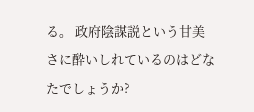る。 政府陰謀説という甘美さに酔いしれているのはどなたでしょうか?